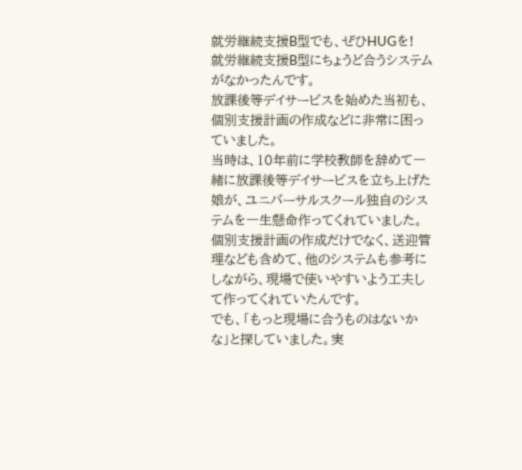就労継続支援B型でも、ぜひHUGを!
就労継続支援B型にちょうど合うシステムがなかったんです。
放課後等デイサービスを始めた当初も、個別支援計画の作成などに非常に困っていました。
当時は、10年前に学校教師を辞めて一緒に放課後等デイサービスを立ち上げた娘が、ユニバーサルスクール独自のシステムを一生懸命作ってくれていました。
個別支援計画の作成だけでなく、送迎管理なども含めて、他のシステムも参考にしながら、現場で使いやすいよう工夫して作ってくれていたんです。
でも、「もっと現場に合うものはないかな」と探していました。実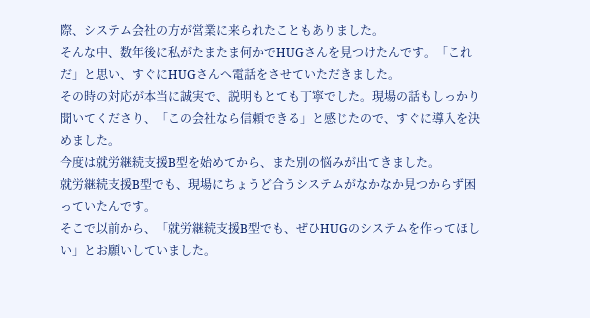際、システム会社の方が営業に来られたこともありました。
そんな中、数年後に私がたまたま何かでHUGさんを見つけたんです。「これだ」と思い、すぐにHUGさんへ電話をさせていただきました。
その時の対応が本当に誠実で、説明もとても丁寧でした。現場の話もしっかり聞いてくださり、「この会社なら信頼できる」と感じたので、すぐに導入を決めました。
今度は就労継続支援B型を始めてから、また別の悩みが出てきました。
就労継続支援B型でも、現場にちょうど合うシステムがなかなか見つからず困っていたんです。
そこで以前から、「就労継続支援B型でも、ぜひHUGのシステムを作ってほしい」とお願いしていました。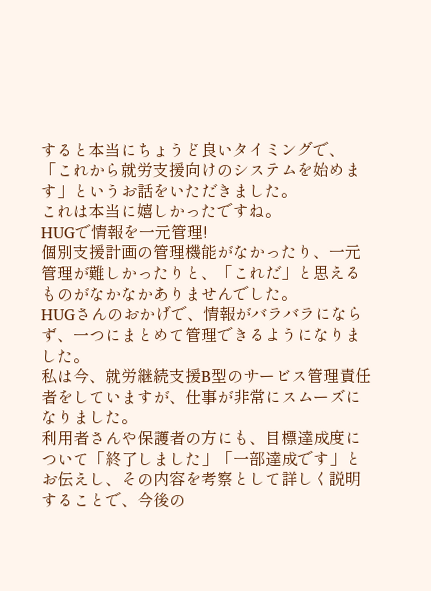すると本当にちょうど良いタイミングで、「これから就労支援向けのシステムを始めます」というお話をいただきました。
これは本当に嬉しかったですね。
HUGで情報を一元管理!
個別支援計画の管理機能がなかったり、一元管理が難しかったりと、「これだ」と思えるものがなかなかありませんでした。
HUGさんのおかげで、情報がバラバラにならず、一つにまとめて管理できるようになりました。
私は今、就労継続支援B型のサービス管理責任者をしていますが、仕事が非常にスムーズになりました。
利用者さんや保護者の方にも、目標達成度について「終了しました」「一部達成です」とお伝えし、その内容を考察として詳しく説明することで、今後の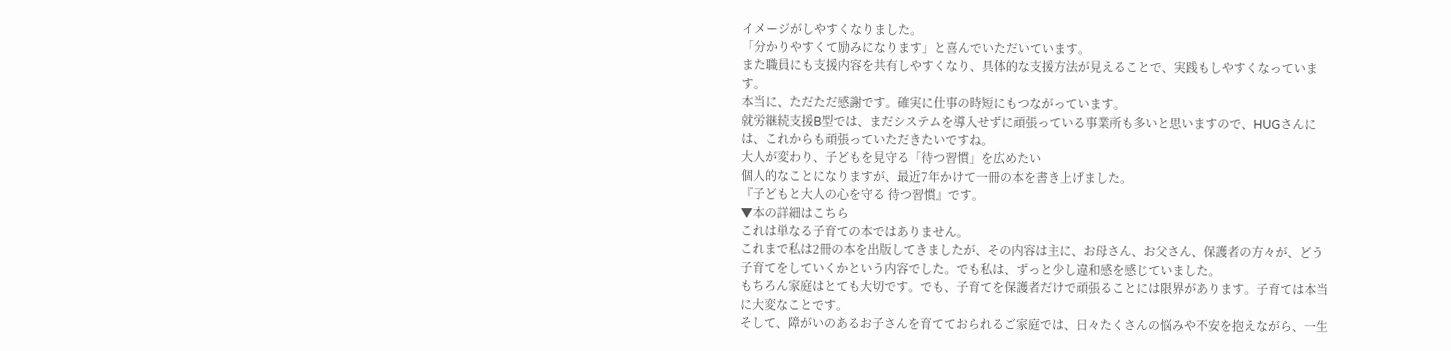イメージがしやすくなりました。
「分かりやすくて励みになります」と喜んでいただいています。
また職員にも支援内容を共有しやすくなり、具体的な支援方法が見えることで、実践もしやすくなっています。
本当に、ただただ感謝です。確実に仕事の時短にもつながっています。
就労継続支援B型では、まだシステムを導入せずに頑張っている事業所も多いと思いますので、HUGさんには、これからも頑張っていただきたいですね。
大人が変わり、子どもを見守る「待つ習慣」を広めたい
個人的なことになりますが、最近7年かけて一冊の本を書き上げました。
『子どもと大人の心を守る 待つ習慣』です。
▼本の詳細はこちら
これは単なる子育ての本ではありません。
これまで私は2冊の本を出版してきましたが、その内容は主に、お母さん、お父さん、保護者の方々が、どう子育てをしていくかという内容でした。でも私は、ずっと少し違和感を感じていました。
もちろん家庭はとても大切です。でも、子育てを保護者だけで頑張ることには限界があります。子育ては本当に大変なことです。
そして、障がいのあるお子さんを育てておられるご家庭では、日々たくさんの悩みや不安を抱えながら、一生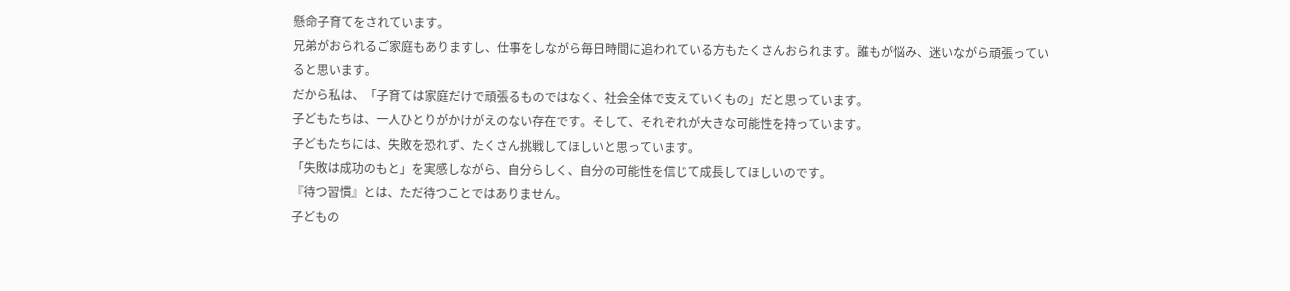懸命子育てをされています。
兄弟がおられるご家庭もありますし、仕事をしながら毎日時間に追われている方もたくさんおられます。誰もが悩み、迷いながら頑張っていると思います。
だから私は、「子育ては家庭だけで頑張るものではなく、社会全体で支えていくもの」だと思っています。
子どもたちは、一人ひとりがかけがえのない存在です。そして、それぞれが大きな可能性を持っています。
子どもたちには、失敗を恐れず、たくさん挑戦してほしいと思っています。
「失敗は成功のもと」を実感しながら、自分らしく、自分の可能性を信じて成長してほしいのです。
『待つ習慣』とは、ただ待つことではありません。
子どもの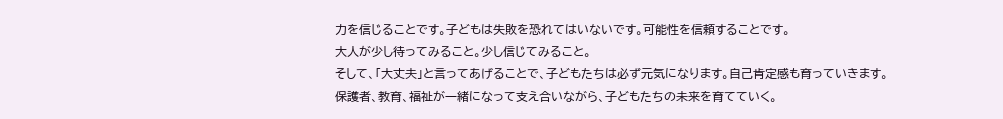力を信じることです。子どもは失敗を恐れてはいないです。可能性を信頼することです。
大人が少し待ってみること。少し信じてみること。
そして、「大丈夫」と言ってあげることで、子どもたちは必ず元気になります。自己肯定感も育っていきます。
保護者、教育、福祉が一緒になって支え合いながら、子どもたちの未来を育てていく。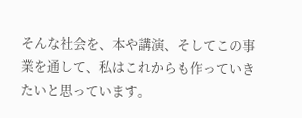そんな社会を、本や講演、そしてこの事業を通して、私はこれからも作っていきたいと思っています。